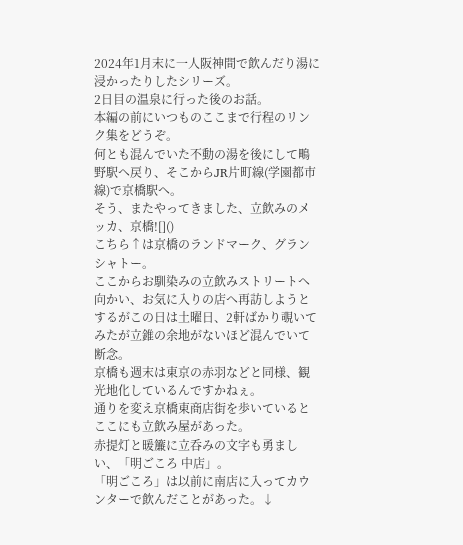2024年1月末に一人阪神間で飲んだり湯に浸かったりしたシリーズ。
2日目の温泉に行った後のお話。
本編の前にいつものここまで行程のリンク集をどうぞ。
何とも混んでいた不動の湯を後にして鴫野駅へ戻り、そこからJR片町線(学園都市線)で京橋駅へ。
そう、またやってきました、立飲みのメッカ、京橋![]()
こちら↑は京橋のランドマーク、グランシャトー。
ここからお馴染みの立飲みストリートへ向かい、お気に入りの店へ再訪しようとするがこの日は土曜日、2軒ばかり覗いてみたが立錐の余地がないほど混んでいて断念。
京橋も週末は東京の赤羽などと同様、観光地化しているんですかねぇ。
通りを変え京橋東商店街を歩いているとここにも立飲み屋があった。
赤提灯と暖簾に立呑みの文字も勇ましい、「明ごころ 中店」。
「明ごころ」は以前に南店に入ってカウンターで飲んだことがあった。↓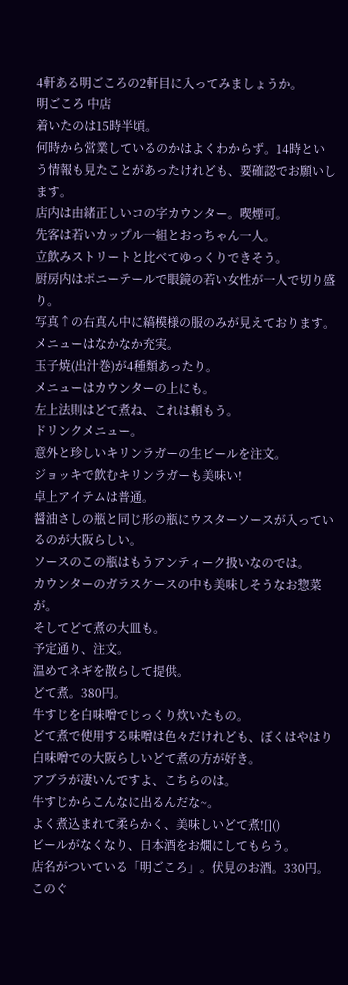4軒ある明ごころの2軒目に入ってみましょうか。
明ごころ 中店
着いたのは15時半頃。
何時から営業しているのかはよくわからず。14時という情報も見たことがあったけれども、要確認でお願いします。
店内は由緒正しいコの字カウンター。喫煙可。
先客は若いカップル一組とおっちゃん一人。
立飲みストリートと比べてゆっくりできそう。
厨房内はポニーテールで眼鏡の若い女性が一人で切り盛り。
写真↑の右真ん中に縞模様の服のみが見えております。
メニューはなかなか充実。
玉子焼(出汁巻)が4種類あったり。
メニューはカウンターの上にも。
左上法則はどて煮ね、これは頼もう。
ドリンクメニュー。
意外と珍しいキリンラガーの生ビールを注文。
ジョッキで飲むキリンラガーも美味い!
卓上アイテムは普通。
醤油さしの瓶と同じ形の瓶にウスターソースが入っているのが大阪らしい。
ソースのこの瓶はもうアンティーク扱いなのでは。
カウンターのガラスケースの中も美味しそうなお惣菜が。
そしてどて煮の大皿も。
予定通り、注文。
温めてネギを散らして提供。
どて煮。380円。
牛すじを白味噌でじっくり炊いたもの。
どて煮で使用する味噌は色々だけれども、ぼくはやはり白味噌での大阪らしいどて煮の方が好き。
アブラが凄いんですよ、こちらのは。
牛すじからこんなに出るんだな~。
よく煮込まれて柔らかく、美味しいどて煮![]()
ビールがなくなり、日本酒をお燗にしてもらう。
店名がついている「明ごころ」。伏見のお酒。330円。
このぐ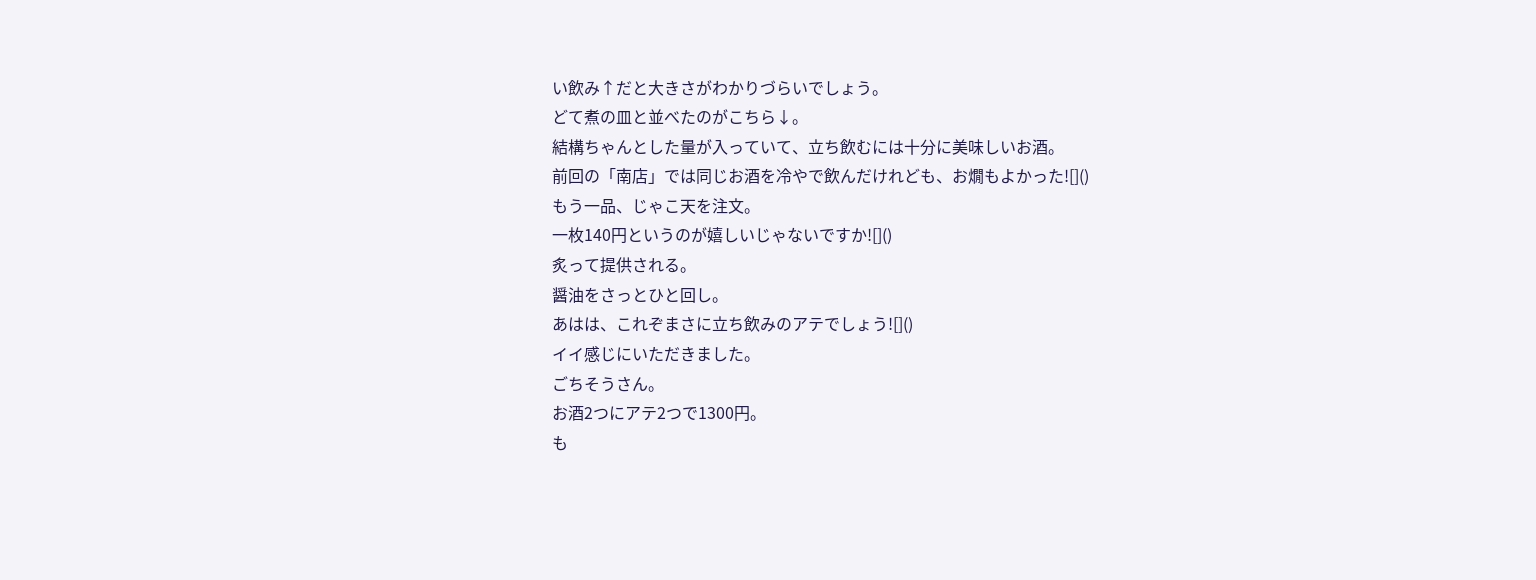い飲み↑だと大きさがわかりづらいでしょう。
どて煮の皿と並べたのがこちら↓。
結構ちゃんとした量が入っていて、立ち飲むには十分に美味しいお酒。
前回の「南店」では同じお酒を冷やで飲んだけれども、お燗もよかった![]()
もう一品、じゃこ天を注文。
一枚140円というのが嬉しいじゃないですか![]()
炙って提供される。
醤油をさっとひと回し。
あはは、これぞまさに立ち飲みのアテでしょう![]()
イイ感じにいただきました。
ごちそうさん。
お酒2つにアテ2つで1300円。
も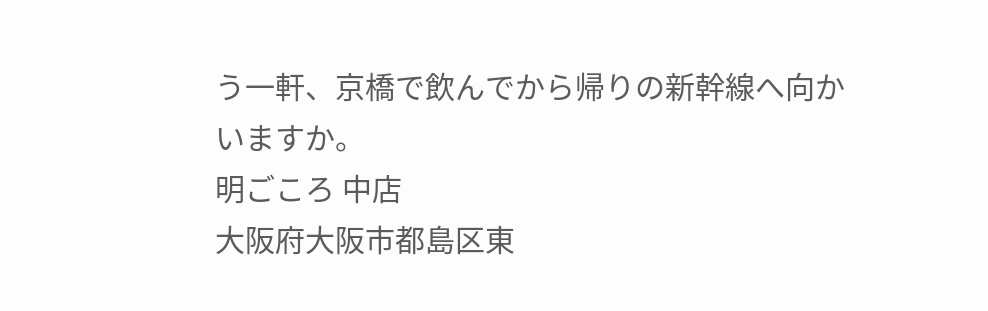う一軒、京橋で飲んでから帰りの新幹線へ向かいますか。
明ごころ 中店
大阪府大阪市都島区東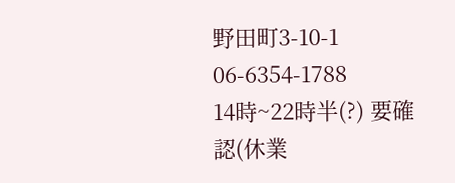野田町3-10-1
06-6354-1788
14時~22時半(?) 要確認(休業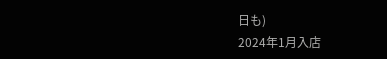日も)
2024年1月入店